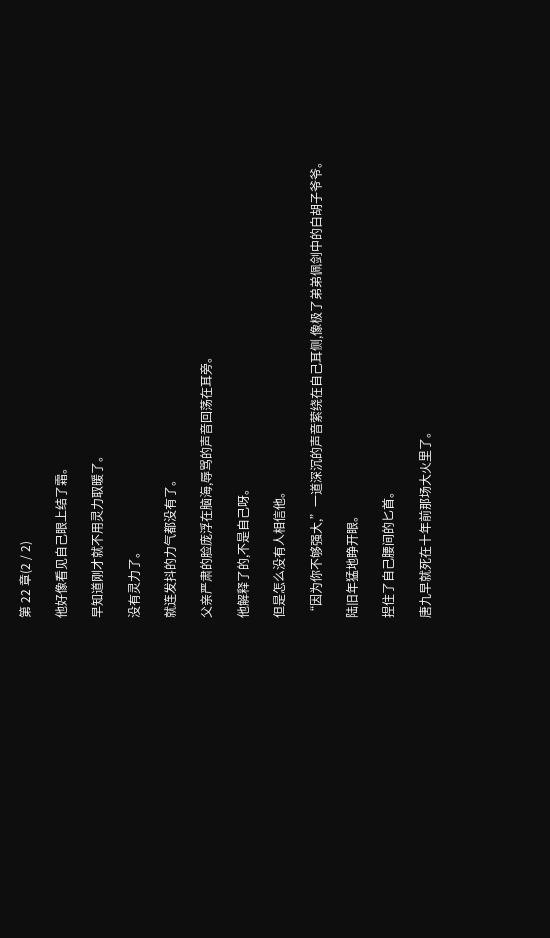第 22 章(2 / 2)

他好像看见自己眼上结了霜。

早知道刚才就不用灵力取暖了。

没有灵力了。

就连发抖的力气都没有了。

父亲严肃的脸庞浮在脑海,辱骂的声音回荡在耳旁。

他解释了的,不是自己呀。

但是怎么没有人相信他。

“因为你不够强大,”一道深沉的声音萦绕在自己耳侧,像极了弟弟佩剑中的白胡子爷爷。

陆旧年猛地睁开眼。

捏住了自己腰间的匕首。

唐九早就死在十年前那场大火里了。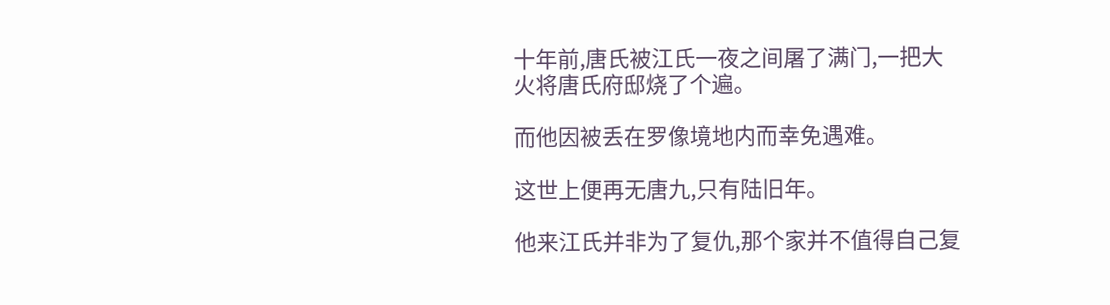十年前,唐氏被江氏一夜之间屠了满门,一把大火将唐氏府邸烧了个遍。

而他因被丢在罗像境地内而幸免遇难。

这世上便再无唐九,只有陆旧年。

他来江氏并非为了复仇,那个家并不值得自己复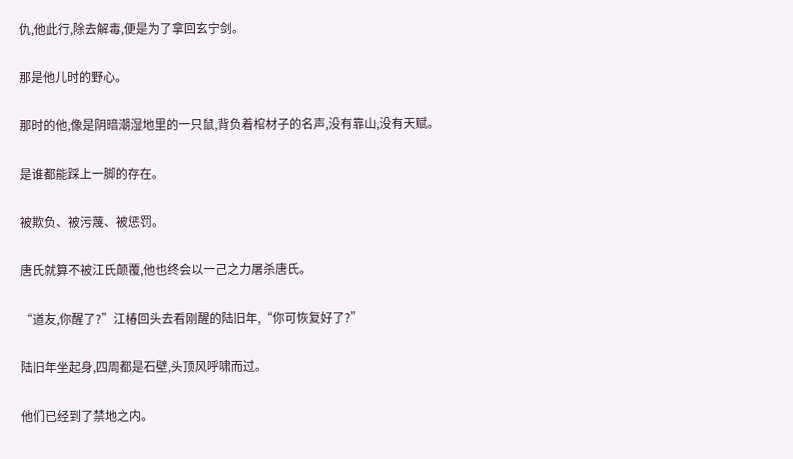仇,他此行,除去解毒,便是为了拿回玄宁剑。

那是他儿时的野心。

那时的他,像是阴暗潮湿地里的一只鼠,背负着棺材子的名声,没有靠山,没有天赋。

是谁都能踩上一脚的存在。

被欺负、被污蔑、被惩罚。

唐氏就算不被江氏颠覆,他也终会以一己之力屠杀唐氏。

“道友,你醒了?”江椿回头去看刚醒的陆旧年,“你可恢复好了?”

陆旧年坐起身,四周都是石壁,头顶风呼啸而过。

他们已经到了禁地之内。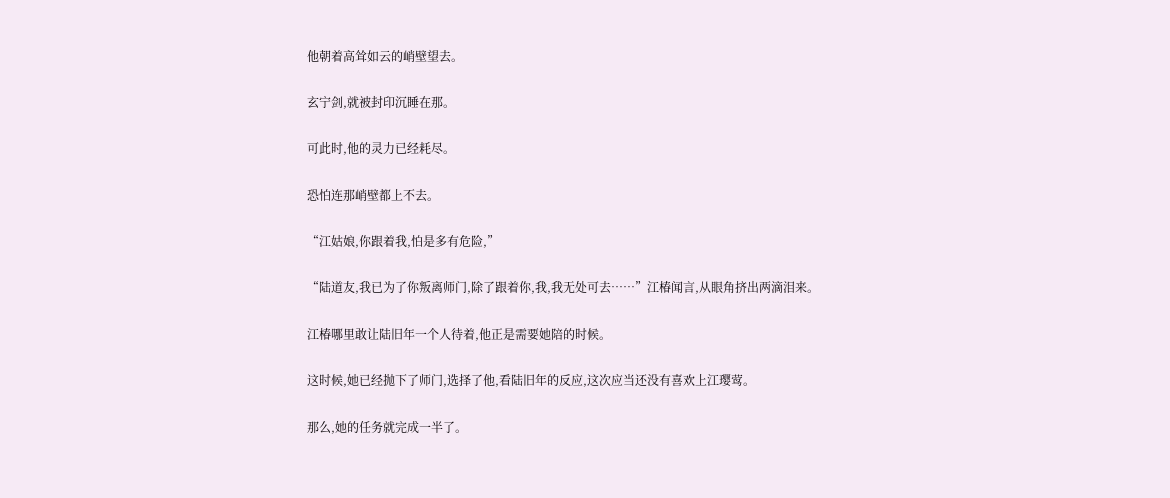他朝着高耸如云的峭壁望去。

玄宁剑,就被封印沉睡在那。

可此时,他的灵力已经耗尽。

恐怕连那峭壁都上不去。

“江姑娘,你跟着我,怕是多有危险,”

“陆道友,我已为了你叛离师门,除了跟着你,我,我无处可去……”江椿闻言,从眼角挤出两滴泪来。

江椿哪里敢让陆旧年一个人待着,他正是需要她陪的时候。

这时候,她已经抛下了师门,选择了他,看陆旧年的反应,这次应当还没有喜欢上江璎莺。

那么,她的任务就完成一半了。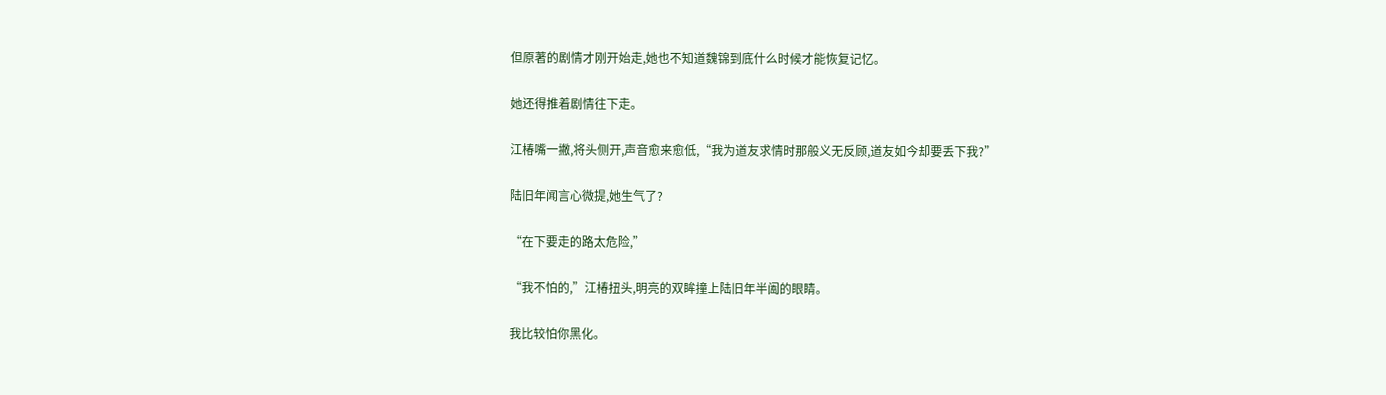但原著的剧情才刚开始走,她也不知道魏锦到底什么时候才能恢复记忆。

她还得推着剧情往下走。

江椿嘴一撇,将头侧开,声音愈来愈低,“我为道友求情时那般义无反顾,道友如今却要丢下我?”

陆旧年闻言心微提,她生气了?

“在下要走的路太危险,”

“我不怕的,”江椿扭头,明亮的双眸撞上陆旧年半阖的眼睛。

我比较怕你黑化。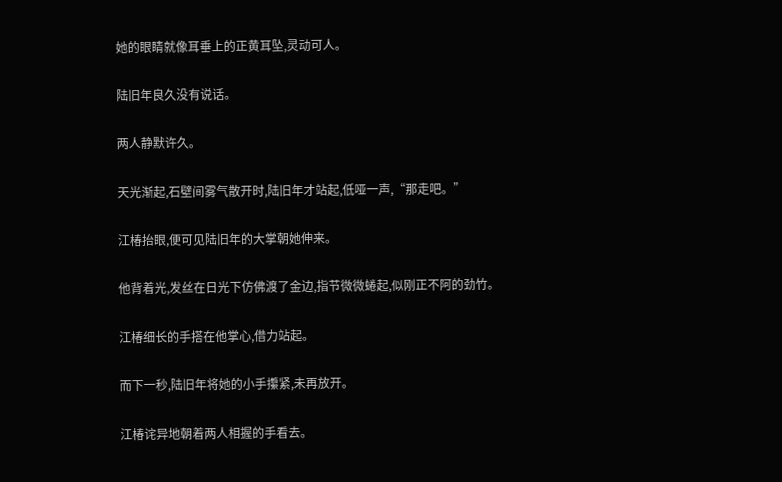她的眼睛就像耳垂上的正黄耳坠,灵动可人。

陆旧年良久没有说话。

两人静默许久。

天光渐起,石壁间雾气散开时,陆旧年才站起,低哑一声,“那走吧。”

江椿抬眼,便可见陆旧年的大掌朝她伸来。

他背着光,发丝在日光下仿佛渡了金边,指节微微蜷起,似刚正不阿的劲竹。

江椿细长的手搭在他掌心,借力站起。

而下一秒,陆旧年将她的小手攥紧,未再放开。

江椿诧异地朝着两人相握的手看去。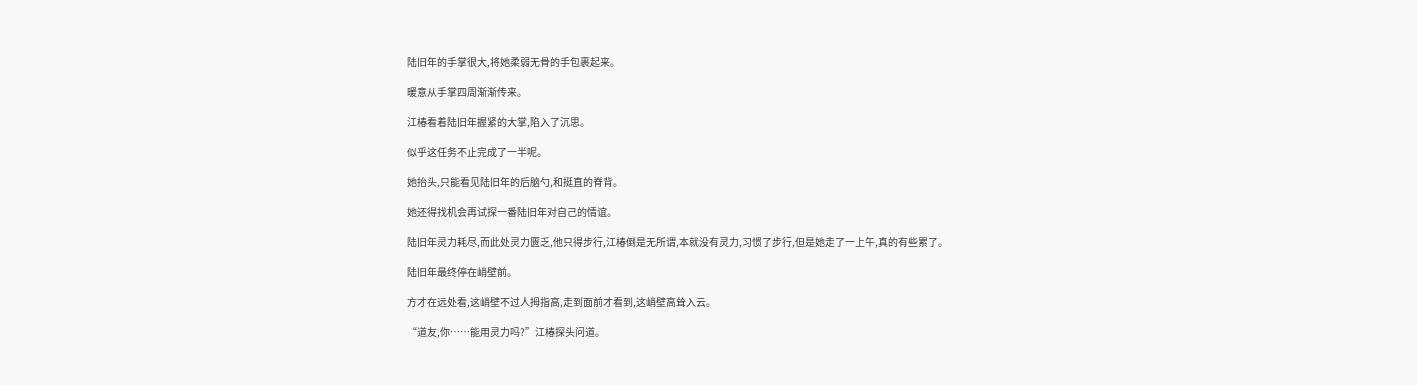陆旧年的手掌很大,将她柔弱无骨的手包裹起来。

暖意从手掌四周渐渐传来。

江椿看着陆旧年握紧的大掌,陷入了沉思。

似乎这任务不止完成了一半呢。

她抬头,只能看见陆旧年的后脑勺,和挺直的脊背。

她还得找机会再试探一番陆旧年对自己的情谊。

陆旧年灵力耗尽,而此处灵力匮乏,他只得步行,江椿倒是无所谓,本就没有灵力,习惯了步行,但是她走了一上午,真的有些累了。

陆旧年最终停在峭壁前。

方才在远处看,这峭壁不过人拇指高,走到面前才看到,这峭壁高耸入云。

“道友,你……能用灵力吗?”江椿探头问道。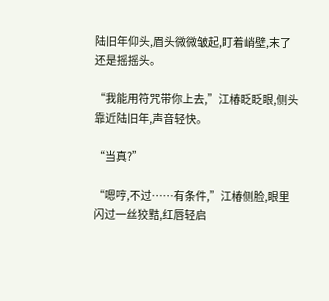陆旧年仰头,眉头微微皱起,盯着峭壁,末了还是摇摇头。

“我能用符咒带你上去,”江椿眨眨眼,侧头靠近陆旧年,声音轻快。

“当真?”

“嗯哼,不过……有条件,”江椿侧脸,眼里闪过一丝狡黠,红唇轻启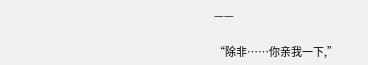——

“除非……你亲我一下,”